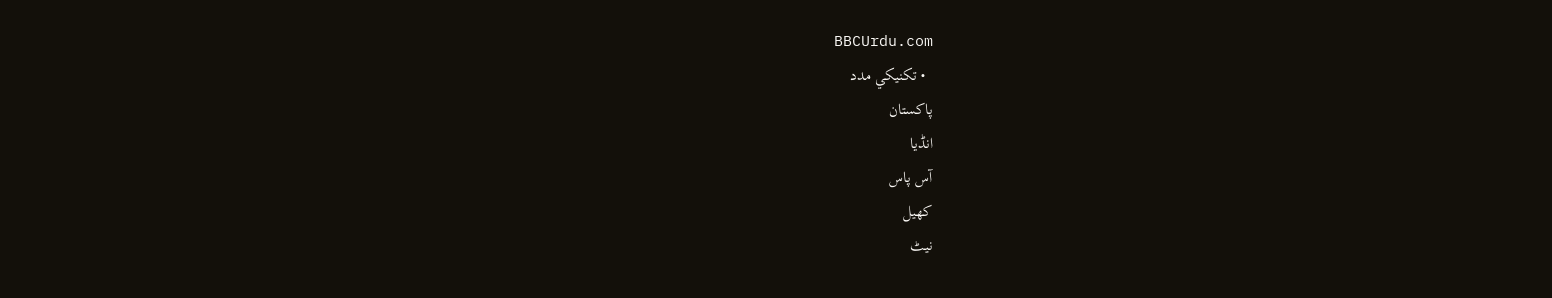BBCUrdu.com
  • تکنيکي مدد
پاکستان
انڈیا
آس پاس
کھیل
نیٹ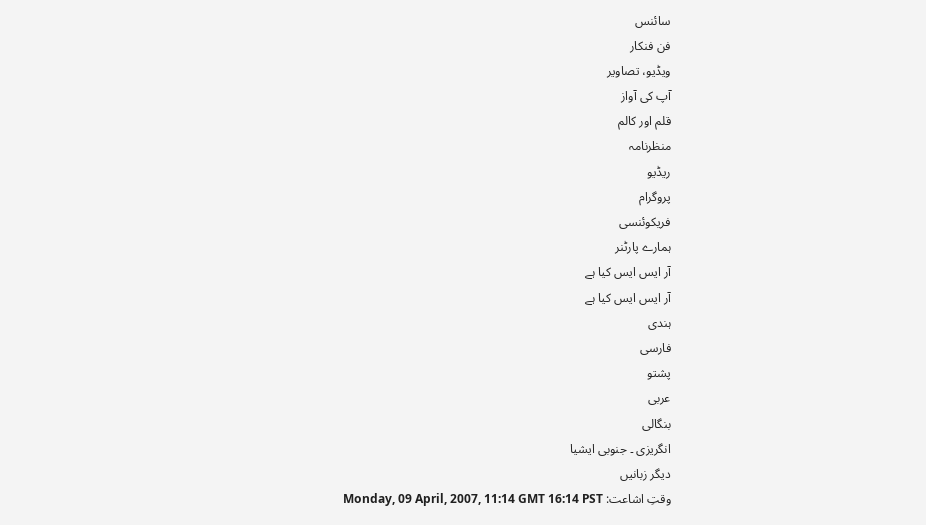سائنس
فن فنکار
ویڈیو، تصاویر
آپ کی آواز
قلم اور کالم
منظرنامہ
ریڈیو
پروگرام
فریکوئنسی
ہمارے پارٹنر
آر ایس ایس کیا ہے
آر ایس ایس کیا ہے
ہندی
فارسی
پشتو
عربی
بنگالی
انگریزی ۔ جنوبی ایشیا
دیگر زبانیں
وقتِ اشاعت: Monday, 09 April, 2007, 11:14 GMT 16:14 PST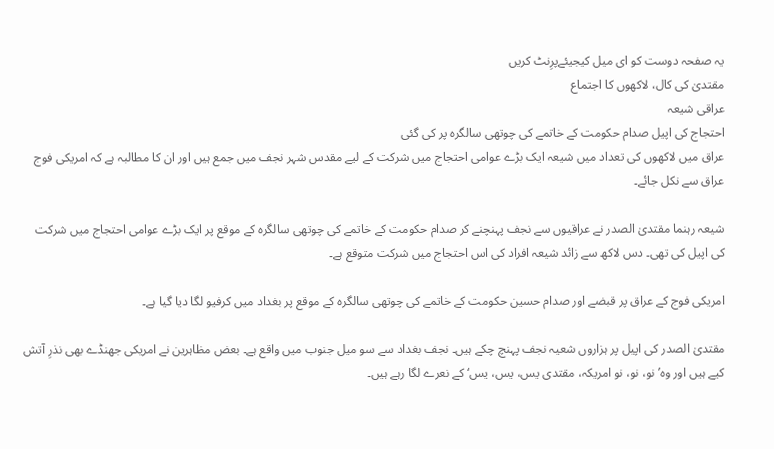یہ صفحہ دوست کو ای میل کیجیئےپرِنٹ کریں
مقتدیٰ کی کال، لاکھوں کا اجتماع
عراقی شیعہ
احتجاج کی اپیل صدام حکومت کے خاتمے کی چوتھی سالگرہ پر کی گئی
عراق میں لاکھوں کی تعداد میں شیعہ ایک بڑے عوامی احتجاج میں شرکت کے لیے مقدس شہر نجف میں جمع ہیں اور ان کا مطالبہ ہے کہ امریکی فوج عراق سے نکل جائے۔

شیعہ رہنما مقتدیٰ الصدر نے عراقیوں سے نجف پہنچنے کر صدام حکومت کے خاتمے کی چوتھی سالگرہ کے موقع پر ایک بڑے عوامی احتجاج میں شرکت کی اپیل کی تھی۔ دس لاکھ سے زائد شیعہ افراد کی اس احتجاج میں شرکت متوقع ہے۔

امریکی فوج کے عراق پر قبضے اور صدام حسین حکومت کے خاتمے کی چوتھی سالگرہ کے موقع پر بغداد میں کرفیو لگا دیا گیا ہے۔

مقتدیٰ الصدر کی اپیل پر ہزاروں شعیہ نجف پہنچ چکے ہیں۔ نجف بغداد سے سو میل جنوب میں واقع ہے۔ بعض مظاہرین نے امریکی جھنڈے بھی نذرِ آتش کیے ہیں اور وہ’ نو، نو، نو امریکہ، مقتدی یس، یس، یس‘ کے نعرے لگا رہے ہیں۔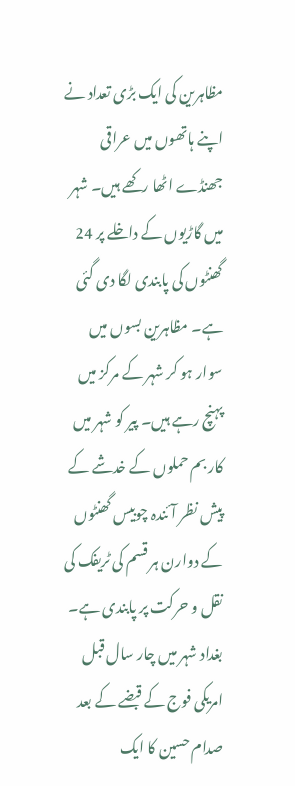مظاہرین کی ایک بڑی تعداد نے اپنے ہاتھوں میں عراقی جھنڈے اٹھا رکھے ہیں۔ شہر میں گاڑیوں کے داخلے پر 24 گھنٹوں کی پابندی لگا دی گئی ہے۔ مظاہرین بسوں میں سوار ہو کر شہر کے مرکز میں پہنچ رہے ہیں۔ پیر کو شہر میں کار بم حملوں کے خدشے کے پیش نظر آئندہ چوبیس گھنٹوں کے دوارن ہر قسم کی ٹریفک کی نقل و حرکت پر پابندی ہے۔ بغداد شہر میں چار سال قبل امریکی فوج کے قبضے کے بعد صدام حسین کا ایک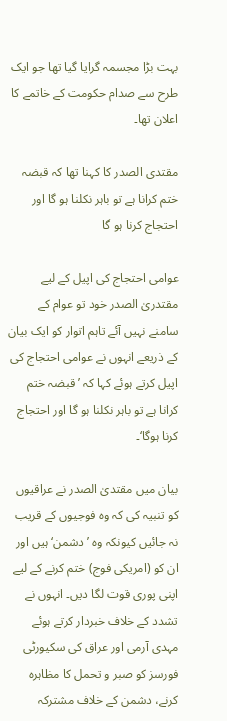بہت بڑا مجسمہ گرایا گیا تھا جو ایک طرح سے صدام حکومت کے خاتمے کا اعلان تھا۔

مقتدی الصدر کا کہنا تھا کہ قبضہ ختم کرانا ہے تو باہر نکلنا ہو گا اور احتجاج کرنا ہو گا

عوامی احتجاج کی اپیل کے لیے مقتدریٰ الصدر خود تو عوام کے سامنے نہیں آئے تاہم اتوار کو ایک بیان کے ذریعے انہوں نے عوامی احتجاج کی اپیل کرتے ہوئے کہا کہ ’قبضہ ختم کرانا ہے تو باہر نکلنا ہو گا اور احتجاج کرنا ہوگا‘۔

بیان میں مقتدیٰ الصدر نے عراقیوں کو تنبیہ کی کہ وہ فوجیوں کے قریب نہ جائیں کیونکہ وہ ’دشمن‘ ہیں اور ان کو (امریکی فوج) ختم کرنے کے لیے اپنی پوری قوت لگا دیں۔ انہوں نے تشدد کے خلاف خبردار کرتے ہوئے مہدی آرمی اور عراق کی سکیورٹی فورسز کو صبر و تحمل کا مظاہرہ کرنے، دشمن کے خلاف مشترکہ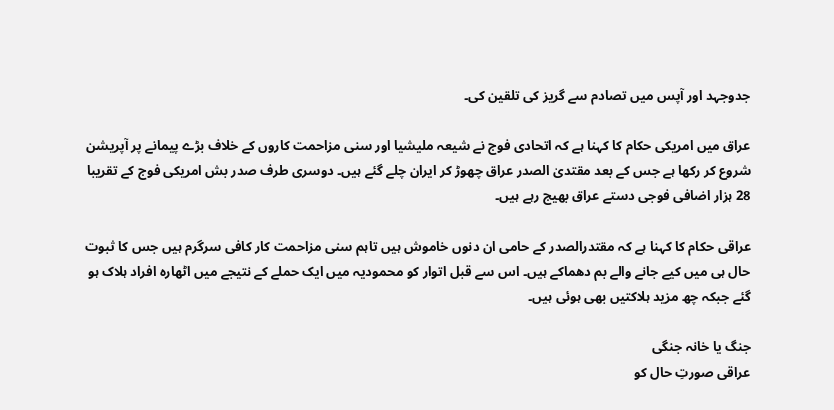جدوجہد اور آپس میں تصادم سے گریز کی تلقین کی۔

عراق میں امریکی حکام کا کہنا ہے کہ اتحادی فوج نے شیعہ ملیشیا اور سنی مزاحمت کاروں کے خلاف بڑے پیمانے پر آپریشن شروع کر رکھا ہے جس کے بعد مقتدیٰ الصدر عراق چھوڑ کر ایران چلے گئے ہیں۔ دوسری طرف صدر بش امریکی فوج کے تقریبا 28 ہزار اضافی فوجی دستے عراق بھیج رہے ہیں۔

عراقی حکام کا کہنا ہے کہ مقتدرالصدر کے حامی ان دنوں خاموش ہیں تاہم سنی مزاحمت کار کافی سرگرم ہیں جس کا ثبوت حال ہی میں کیے جانے والے بم دھماکے ہیں۔ اس سے قبل اتوار کو محمودیہ میں ایک حملے کے نتیجے میں اٹھارہ افراد ہلاک ہو گئے جبکہ چھ مزید ہلاکتیں بھی ہوئی ہیں۔

جنگ یا خانہ جنگی
عراقی صورتِ حال کو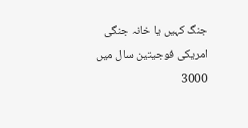جنگ کہیں یا خانہ جنگی
امریکی فوجیتین سال میں 3000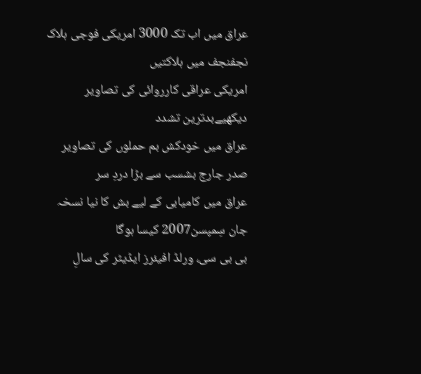عراق میں اب تک 3000 امریکی فوجی ہلاک
نجفنجف میں ہلاکتیں
امریکی عراقی کارروائی کی تصاویر
دیکھیےبدترین تشدد
عراق میں خودکش بم حملوں کی تصاویر
صدر جارج بشسب سے بڑا دردِ سر
عراق میں کامیابی کے لیے بش کا نیا نسخہ
جان سِمپسن2007 کیسا ہوگا
بی بی سی، ورلڈ افیئرز ایڈیٹر کی سالِ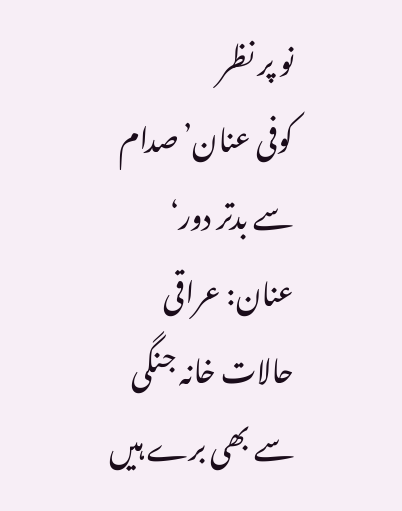نو پر نظر
کوفی عنان’صدام سے بدتر دور‘
عنان: عراقی حالات خانہ جنگی سے بھی برے ہیں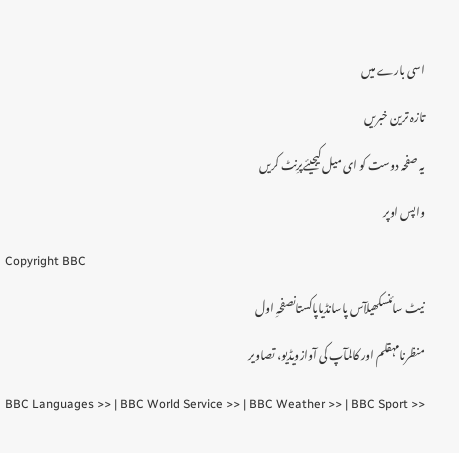اسی بارے میں
تازہ ترین خبریں
یہ صفحہ دوست کو ای میل کیجیئےپرِنٹ کریں
واپس اوپر
Copyright BBC
نیٹ سائنسکھیلآس پاسانڈیاپاکستانصفحہِ اول
منظرنامہقلم اور کالمآپ کی آوازویڈیو، تصاویر
BBC Languages >> | BBC World Service >> | BBC Weather >> | BBC Sport >>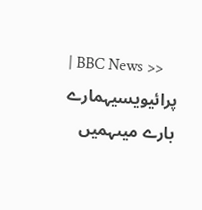| BBC News >>
پرائیویسیہمارے بارے میںہمیں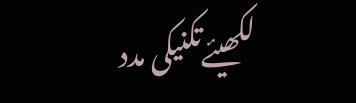لکھیئےتکنیکی مدد